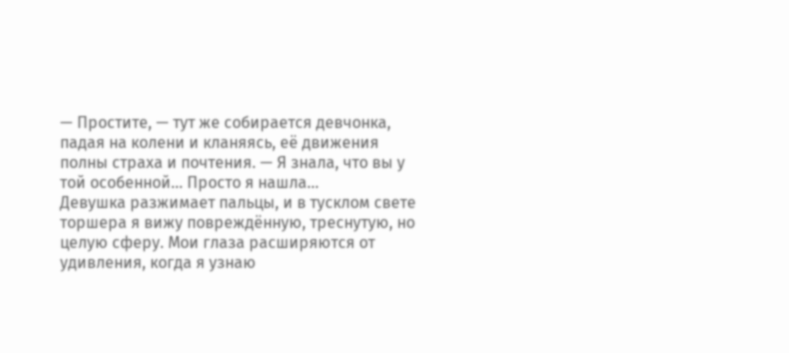— Простите, — тут же собирается девчонка, падая на колени и кланяясь, её движения полны страха и почтения. — Я знала, что вы у той особенной… Просто я нашла…
Девушка разжимает пальцы, и в тусклом свете торшера я вижу повреждённую, треснутую, но целую сферу. Мои глаза расширяются от удивления, когда я узнаю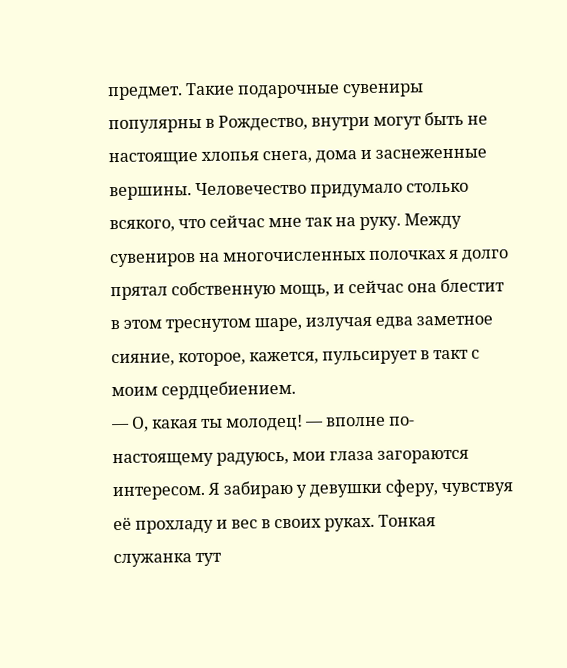предмет. Такие подарочные сувениры популярны в Рождество, внутри могут быть не настоящие хлопья снега, дома и заснеженные вершины. Человечество придумало столько всякого, что сейчас мне так на руку. Между сувениров на многочисленных полочках я долго прятал собственную мощь, и сейчас она блестит в этом треснутом шаре, излучая едва заметное сияние, которое, кажется, пульсирует в такт с моим сердцебиением.
— О, какая ты молодец! — вполне по-настоящему радуюсь, мои глаза загораются интересом. Я забираю у девушки сферу, чувствуя её прохладу и вес в своих руках. Тонкая служанка тут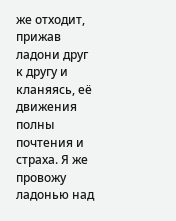же отходит, прижав ладони друг к другу и кланяясь, её движения полны почтения и страха. Я же провожу ладонью над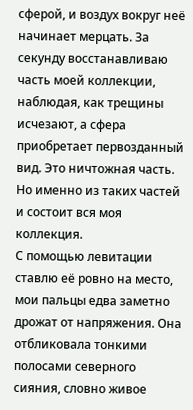сферой, и воздух вокруг неё начинает мерцать. За секунду восстанавливаю часть моей коллекции, наблюдая, как трещины исчезают, а сфера приобретает первозданный вид. Это ничтожная часть. Но именно из таких частей и состоит вся моя коллекция.
С помощью левитации ставлю её ровно на место, мои пальцы едва заметно дрожат от напряжения. Она отбликовала тонкими полосами северного сияния, словно живое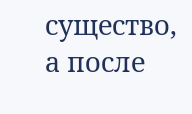существо, а после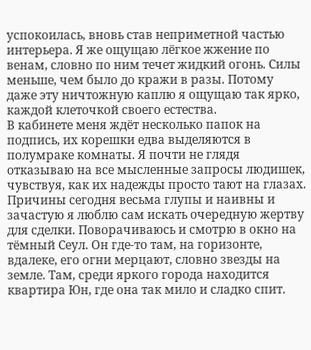успокоилась, вновь став неприметной частью интерьера. Я же ощущаю лёгкое жжение по венам, словно по ним течет жидкий огонь. Силы меньше, чем было до кражи в разы. Потому даже эту ничтожную каплю я ощущаю так ярко, каждой клеточкой своего естества.
В кабинете меня ждёт несколько папок на подпись, их корешки едва выделяются в полумраке комнаты. Я почти не глядя отказываю на все мысленные запросы людишек, чувствуя, как их надежды просто тают на глазах. Причины сегодня весьма глупы и наивны и зачастую я люблю сам искать очередную жертву для сделки. Поворачиваюсь и смотрю в окно на тёмный Сеул. Он где-то там, на горизонте, вдалеке, его огни мерцают, словно звезды на земле. Там, среди яркого города находится квартира Юн, где она так мило и сладко спит.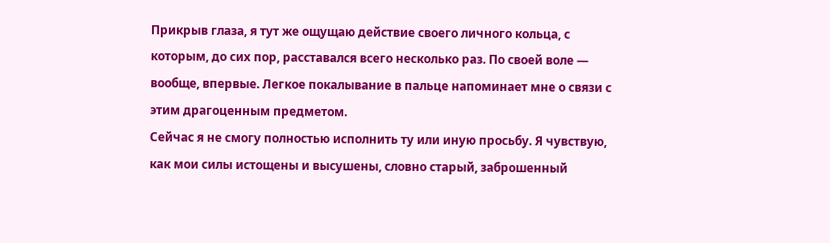Прикрыв глаза, я тут же ощущаю действие своего личного кольца, с которым, до сих пор, расставался всего несколько раз. По своей воле — вообще, впервые. Легкое покалывание в пальце напоминает мне о связи с этим драгоценным предметом.
Сейчас я не смогу полностью исполнить ту или иную просьбу. Я чувствую, как мои силы истощены и высушены, словно старый, заброшенный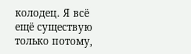колодец. Я всё ещё существую только потому,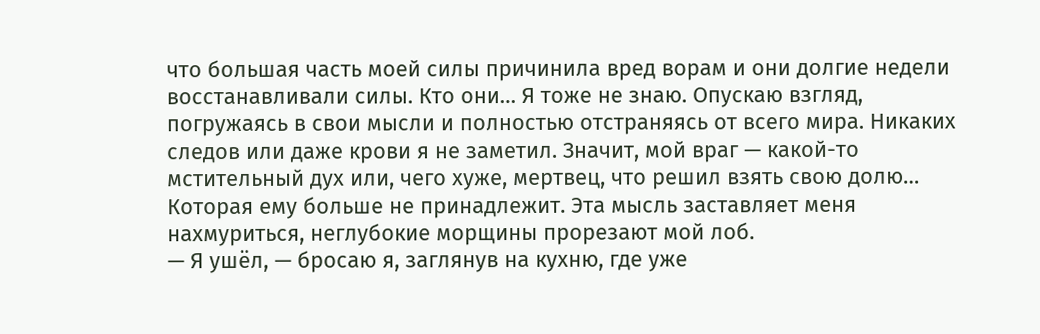что большая часть моей силы причинила вред ворам и они долгие недели восстанавливали силы. Кто они… Я тоже не знаю. Опускаю взгляд, погружаясь в свои мысли и полностью отстраняясь от всего мира. Никаких следов или даже крови я не заметил. Значит, мой враг — какой-то мстительный дух или, чего хуже, мертвец, что решил взять свою долю… Которая ему больше не принадлежит. Эта мысль заставляет меня нахмуриться, неглубокие морщины прорезают мой лоб.
— Я ушёл, — бросаю я, заглянув на кухню, где уже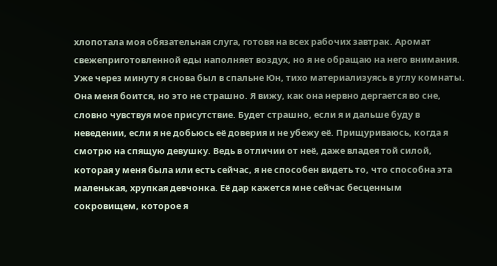хлопотала моя обязательная слуга, готовя на всех рабочих завтрак. Аромат свежеприготовленной еды наполняет воздух, но я не обращаю на него внимания. Уже через минуту я снова был в спальне Юн, тихо материализуясь в углу комнаты.
Она меня боится, но это не страшно. Я вижу, как она нервно дергается во сне, словно чувствуя мое присутствие. Будет страшно, если я и дальше буду в неведении, если я не добьюсь её доверия и не убежу её. Прищуриваюсь, когда я смотрю на спящую девушку. Ведь в отличии от неё, даже владея той силой, которая у меня была или есть сейчас, я не способен видеть то, что способна эта маленькая, хрупкая девчонка. Её дар кажется мне сейчас бесценным сокровищем, которое я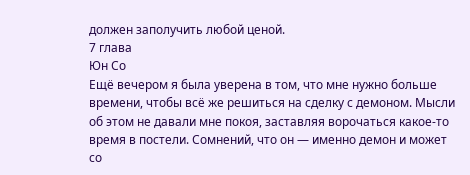должен заполучить любой ценой.
7 глава
Юн Со
Ещё вечером я была уверена в том, что мне нужно больше времени, чтобы всё же решиться на сделку с демоном. Мысли об этом не давали мне покоя, заставляя ворочаться какое-то время в постели. Сомнений, что он — именно демон и может со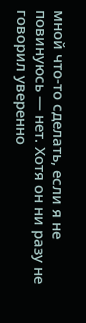мной что-то сделать, если я не повинуюсь — нет. Хотя он ни разу не говорил уверенно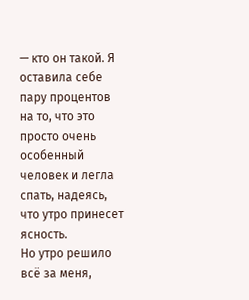— кто он такой. Я оставила себе пару процентов на то, что это просто очень особенный человек и легла спать, надеясь, что утро принесет ясность.
Но утро решило всё за меня,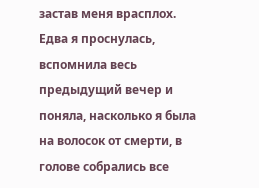застав меня врасплох.
Едва я проснулась, вспомнила весь предыдущий вечер и поняла, насколько я была на волосок от смерти, в голове собрались все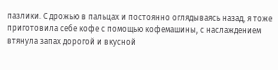пазлики. С дрожью в пальцах и постоянно оглядываясь назад, я тоже приготовила себе кофе с помощью кофемашины, с наслаждением втянула запах дорогой и вкусной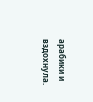арабики и вздохнула.